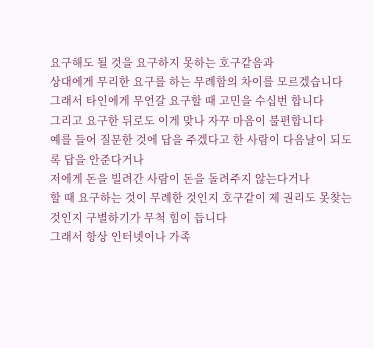요구해도 될 것을 요구하지 못하는 호구같음과
상대에게 무리한 요구를 하는 무례함의 차이를 모르겠습니다
그래서 타인에게 무언갈 요구할 때 고민을 수십번 합니다
그리고 요구한 뒤로도 이게 맞나 자꾸 마음이 불편합니다
예를 들어 질문한 것에 답을 주겠다고 한 사람이 다음날이 되도록 답을 안준다거나
저에게 돈을 빌려간 사람이 돈을 돌려주지 않는다거나
할 때 요구하는 것이 무례한 것인지 호구같이 제 권리도 못찾는 것인지 구별하기가 무척 힘이 듭니다
그래서 항상 인터넷이나 가족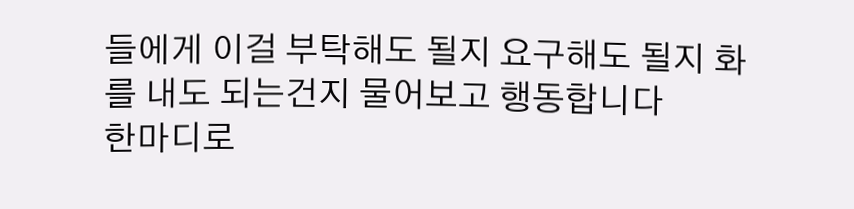들에게 이걸 부탁해도 될지 요구해도 될지 화를 내도 되는건지 물어보고 행동합니다
한마디로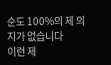순도 100%의 제 의지가 없습니다
이런 제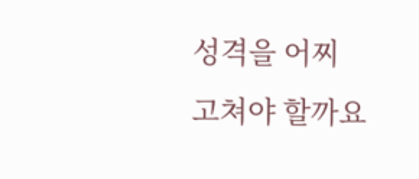성격을 어찌 고쳐야 할까요